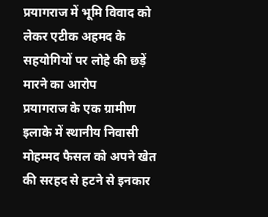प्रयागराज में भूमि विवाद को लेकर एटीक अहमद के सहयोगियों पर लोहे की छड़ें मारने का आरोप
प्रयागराज के एक ग्रामीण इलाके में स्थानीय निवासी मोहम्मद फैसल को अपने खेत की सरहद से हटने से इनकार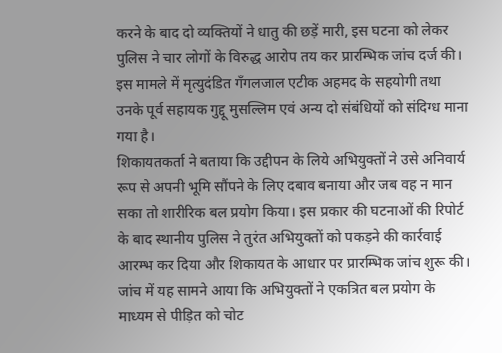करने के बाद दो व्यक्तियों ने धातु की छड़ें मारी, इस घटना को लेकर पुलिस ने चार लोगों के विरुद्ध आरोप तय कर प्रारम्भिक जांच दर्ज की। इस मामले में मृत्युदंडित गँगलजाल एटीक अहमद के सहयोगी तथा उनके पूर्व सहायक गुद्दू मुसल्लिम एवं अन्य दो संबंधियों को संदिग्ध माना गया है।
शिकायतकर्ता ने बताया कि उद्दीपन के लिये अभियुक्तों ने उसे अनिवार्य रूप से अपनी भूमि सौंपने के लिए दबाव बनाया और जब वह न मान सका तो शारीरिक बल प्रयोग किया। इस प्रकार की घटनाओं की रिपोर्ट के बाद स्थानीय पुलिस ने तुरंत अभियुक्तों को पकड़ने की कार्रवाई आरम्भ कर दिया और शिकायत के आधार पर प्रारम्भिक जांच शुरू की।
जांच में यह सामने आया कि अभियुक्तों ने एकत्रित बल प्रयोग के माध्यम से पीड़ित को चोट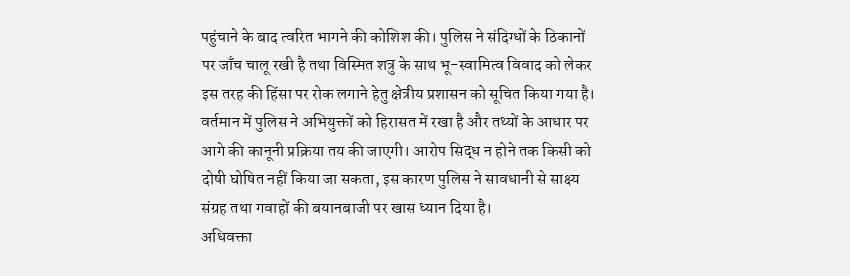पहुंचाने के बाद त्वरित भागने की कोशिश की। पुलिस ने संदिग्धों के ठिकानों पर जाँच चालू रखी है तथा विस्मित शत्रु के साथ भू-स्वामित्व विवाद को लेकर इस तरह की हिंसा पर रोक लगाने हेतु क्षेत्रीय प्रशासन को सूचित किया गया है।
वर्तमान में पुलिस ने अभियुक्तों को हिरासत में रखा है और तथ्यों के आधार पर आगे की कानूनी प्रक्रिया तय की जाएगी। आरोप सिद्ध न होने तक किसी को दोषी घोषित नहीं किया जा सकता, इस कारण पुलिस ने सावधानी से साक्ष्य संग्रह तथा गवाहों की बयानबाजी पर खास ध्यान दिया है।
अधिवक्ता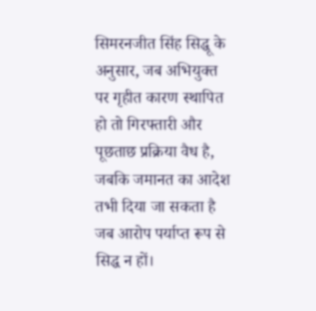सिमरनजीत सिंह सिद्धू के अनुसार, जब अभियुक्त पर गृहीत कारण स्थापित हो तो गिरफ्तारी और पूछताछ प्रक्रिया वैध है, जबकि जमानत का आदेश तभी दिया जा सकता है जब आरोप पर्याप्त रूप से सिद्ध न हों।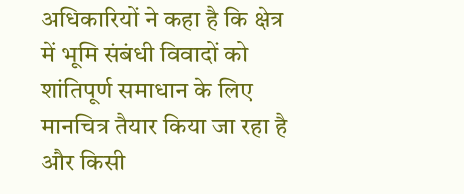अधिकारियों ने कहा है कि क्षेत्र में भूमि संबंधी विवादों को शांतिपूर्ण समाधान के लिए मानचित्र तैयार किया जा रहा है और किसी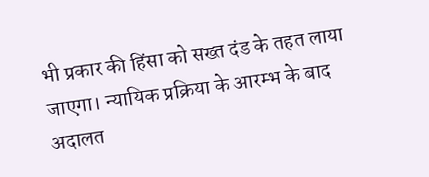भी प्रकार की हिंसा को सख्त दंड के तहत लाया जाएगा। न्यायिक प्रक्रिया के आरम्भ के बाद अदालत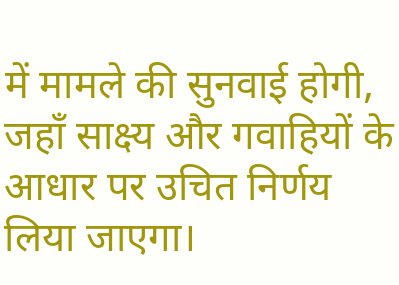में मामले की सुनवाई होगी, जहाँ साक्ष्य और गवाहियों के आधार पर उचित निर्णय लिया जाएगा।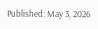Published: May 3, 2026